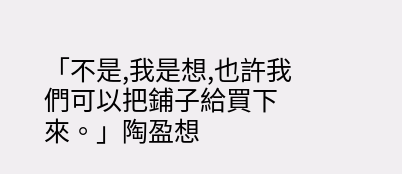「不是,我是想,也許我們可以把鋪子給買下來。」陶盈想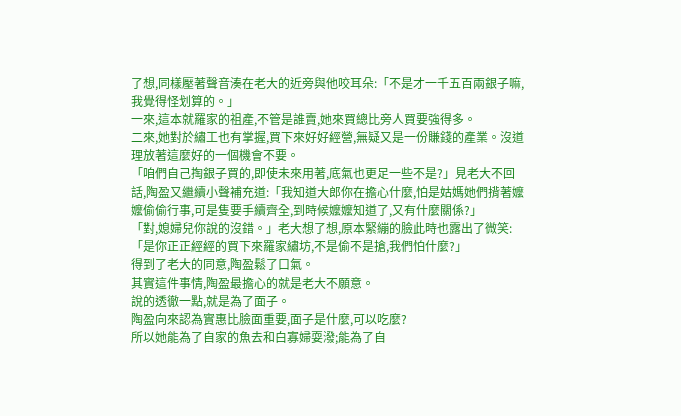了想,同樣壓著聲音湊在老大的近旁與他咬耳朵:「不是才一千五百兩銀子嘛,我覺得怪划算的。」
一來,這本就羅家的祖產,不管是誰賣,她來買總比旁人買要強得多。
二來,她對於繡工也有掌握,買下來好好經營,無疑又是一份賺錢的產業。沒道理放著這麼好的一個機會不要。
「咱們自己掏銀子買的,即使未來用著,底氣也更足一些不是?」見老大不回話,陶盈又繼續小聲補充道:「我知道大郎你在擔心什麼,怕是姑媽她們揹著嬤嬤偷偷行事,可是隻要手續齊全,到時候嬤嬤知道了,又有什麼關係?」
「對,媳婦兒你說的沒錯。」老大想了想,原本緊繃的臉此時也露出了微笑:「是你正正經經的買下來羅家繡坊,不是偷不是搶,我們怕什麼?」
得到了老大的同意,陶盈鬆了口氣。
其實這件事情,陶盈最擔心的就是老大不願意。
說的透徹一點,就是為了面子。
陶盈向來認為實惠比臉面重要,面子是什麼,可以吃麼?
所以她能為了自家的魚去和白寡婦耍潑;能為了自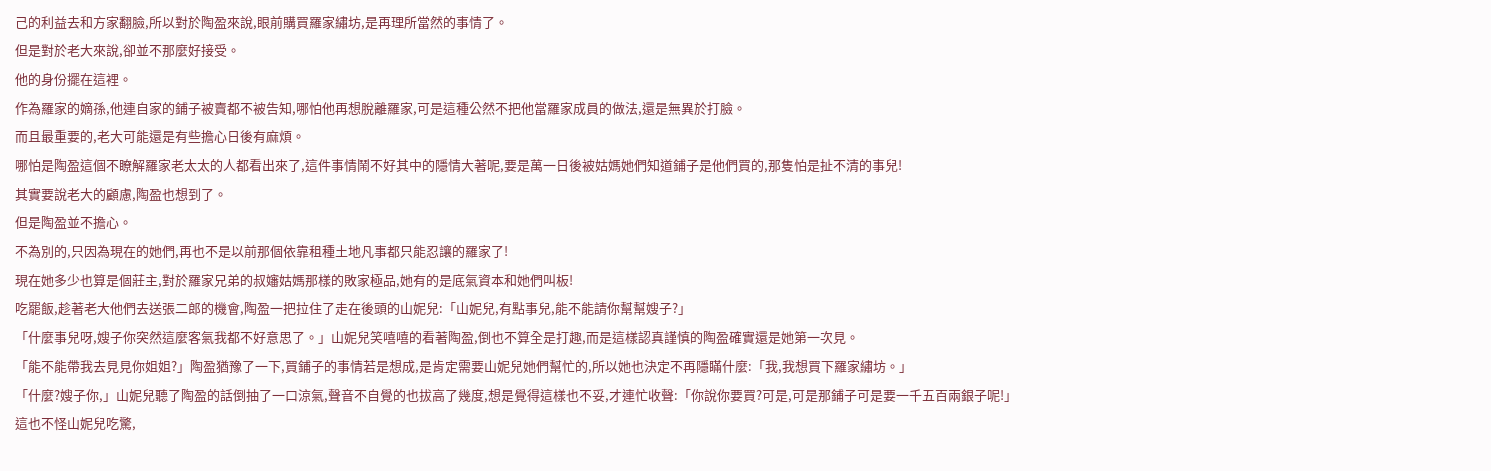己的利益去和方家翻臉,所以對於陶盈來說,眼前購買羅家繡坊,是再理所當然的事情了。
但是對於老大來說,卻並不那麼好接受。
他的身份擺在這裡。
作為羅家的嫡孫,他連自家的鋪子被賣都不被告知,哪怕他再想脫離羅家,可是這種公然不把他當羅家成員的做法,還是無異於打臉。
而且最重要的,老大可能還是有些擔心日後有麻煩。
哪怕是陶盈這個不瞭解羅家老太太的人都看出來了,這件事情鬧不好其中的隱情大著呢,要是萬一日後被姑媽她們知道鋪子是他們買的,那隻怕是扯不清的事兒!
其實要說老大的顧慮,陶盈也想到了。
但是陶盈並不擔心。
不為別的,只因為現在的她們,再也不是以前那個依靠租種土地凡事都只能忍讓的羅家了!
現在她多少也算是個莊主,對於羅家兄弟的叔嬸姑媽那樣的敗家極品,她有的是底氣資本和她們叫板!
吃罷飯,趁著老大他們去送張二郎的機會,陶盈一把拉住了走在後頭的山妮兒:「山妮兒,有點事兒,能不能請你幫幫嫂子?」
「什麼事兒呀,嫂子你突然這麼客氣我都不好意思了。」山妮兒笑嘻嘻的看著陶盈,倒也不算全是打趣,而是這樣認真謹慎的陶盈確實還是她第一次見。
「能不能帶我去見見你姐姐?」陶盈猶豫了一下,買鋪子的事情若是想成,是肯定需要山妮兒她們幫忙的,所以她也決定不再隱瞞什麼:「我,我想買下羅家繡坊。」
「什麼?嫂子你,」山妮兒聽了陶盈的話倒抽了一口涼氣,聲音不自覺的也拔高了幾度,想是覺得這樣也不妥,才連忙收聲:「你說你要買?可是,可是那鋪子可是要一千五百兩銀子呢!」
這也不怪山妮兒吃驚,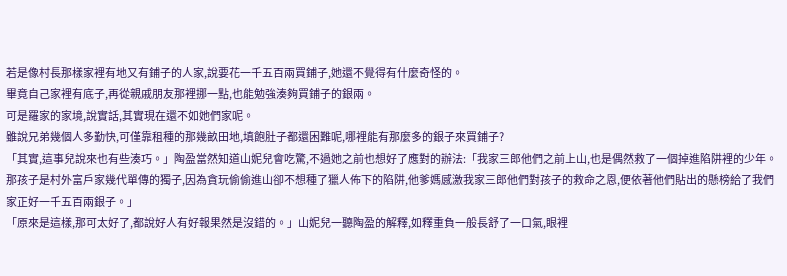若是像村長那樣家裡有地又有鋪子的人家,說要花一千五百兩買鋪子,她還不覺得有什麼奇怪的。
畢竟自己家裡有底子,再從親戚朋友那裡挪一點,也能勉強湊夠買鋪子的銀兩。
可是羅家的家境,說實話,其實現在還不如她們家呢。
雖說兄弟幾個人多勤快,可僅靠租種的那幾畝田地,填飽肚子都還困難呢,哪裡能有那麼多的銀子來買鋪子?
「其實,這事兒說來也有些湊巧。」陶盈當然知道山妮兒會吃驚,不過她之前也想好了應對的辦法:「我家三郎他們之前上山,也是偶然救了一個掉進陷阱裡的少年。那孩子是村外富戶家幾代單傳的獨子,因為貪玩偷偷進山卻不想種了獵人佈下的陷阱,他爹媽感激我家三郎他們對孩子的救命之恩,便依著他們貼出的懸榜給了我們家正好一千五百兩銀子。」
「原來是這樣,那可太好了,都說好人有好報果然是沒錯的。」山妮兒一聽陶盈的解釋,如釋重負一般長舒了一口氣,眼裡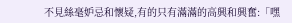不見絲毫妒忌和懷疑,有的只有滿滿的高興和興奮:「嘿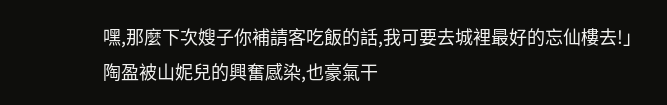嘿,那麼下次嫂子你補請客吃飯的話,我可要去城裡最好的忘仙樓去!」
陶盈被山妮兒的興奮感染,也豪氣干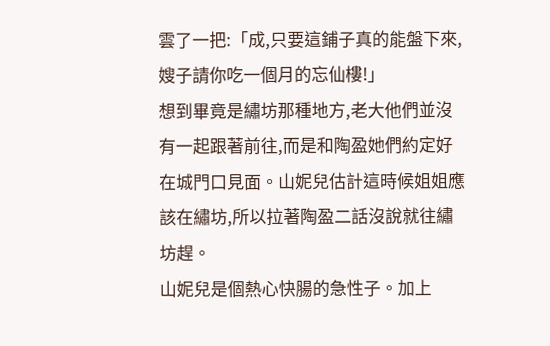雲了一把:「成,只要這鋪子真的能盤下來,嫂子請你吃一個月的忘仙樓!」
想到畢竟是繡坊那種地方,老大他們並沒有一起跟著前往,而是和陶盈她們約定好在城門口見面。山妮兒估計這時候姐姐應該在繡坊,所以拉著陶盈二話沒說就往繡坊趕。
山妮兒是個熱心快腸的急性子。加上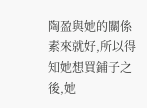陶盈與她的關係素來就好,所以得知她想買鋪子之後,她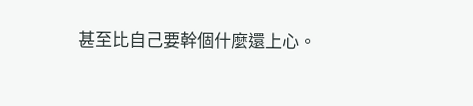甚至比自己要幹個什麼還上心。